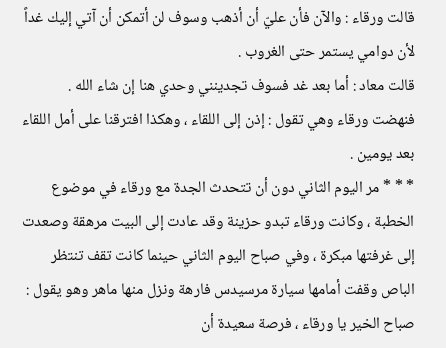قالت ورقاء : والآن فأن عليّ أن أذهب وسوف لن أتمكن أن آتي إليك غداً لأن دوامي يستمر حتى الغروب .
قالت معاد : أما بعد غد فسوف تجدينني وحدي هنا إن شاء الله .
فنهضت ورقاء وهي تقول : إذن إلى اللقاء ، وهكذا افترقنا على أمل اللقاء بعد يومين .
* * * مر اليوم الثاني دون أن تتحدث الجدة مع ورقاء في موضوع الخطبة ، وكانت ورقاء تبدو حزينة وقد عادت إلى البيت مرهقة وصعدت إلى غرفتها مبكرة ، وفي صباح اليوم الثاني حينما كانت تقف تنتظر الباص وقفت أمامها سيارة مرسيدس فارهة ونزل منها ماهر وهو يقول : صباح الخير يا ورقاء ، فرصة سعيدة أن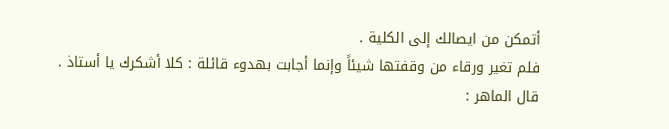أتمكن من ايصالك إلى الكلية .
فلم تغير ورقاء من وقفتها شيئاً وإنما أجابت بهدوء قائلة : كلا أشكرك يا أستاذ .
قال الماهر :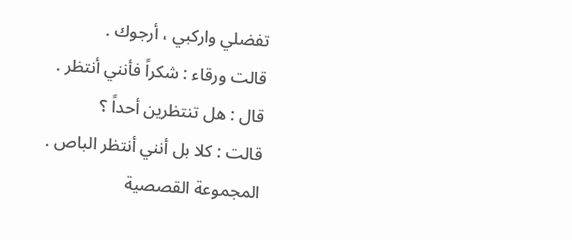تفضلي واركبي ، أرجوك .
قالت ورقاء : شكراً فأنني أنتظر .
قال : هل تنتظرين أحداً ؟
قالت : كلا بل أنني أنتظر الباص .
المجموعة القصصية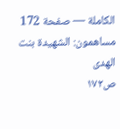الكاملة — صفحة 172
مساهمون: الشهيدة بنت الهدى
ص١٧٢